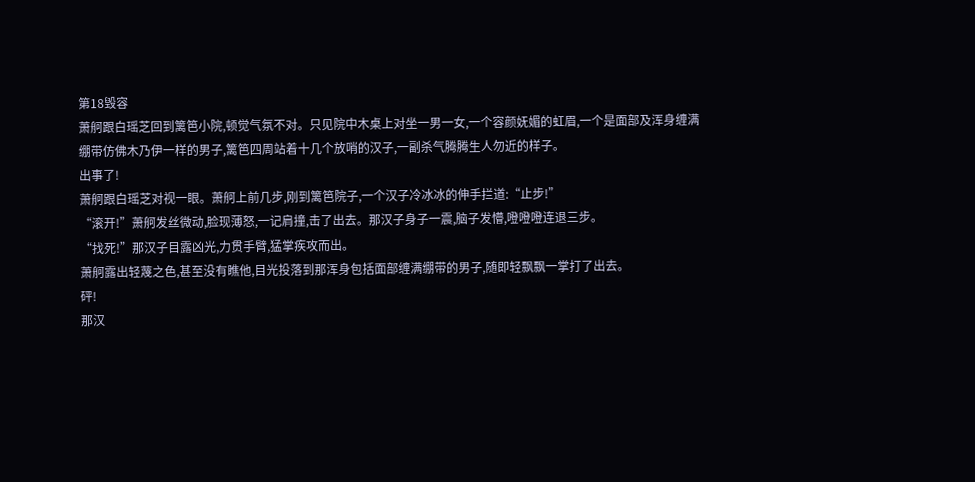第18毁容
萧舸跟白瑶芝回到篱笆小院,顿觉气氛不对。只见院中木桌上对坐一男一女,一个容颜妩媚的虹眉,一个是面部及浑身缠满绷带仿佛木乃伊一样的男子,篱笆四周站着十几个放哨的汉子,一副杀气腾腾生人勿近的样子。
出事了!
萧舸跟白瑶芝对视一眼。萧舸上前几步,刚到篱笆院子,一个汉子冷冰冰的伸手拦道:“止步!”
“滚开!”萧舸发丝微动,脸现薄怒,一记肩撞,击了出去。那汉子身子一震,脑子发懵,噔噔噔连退三步。
“找死!”那汉子目露凶光,力贯手臂,猛掌疾攻而出。
萧舸露出轻蔑之色,甚至没有瞧他,目光投落到那浑身包括面部缠满绷带的男子,随即轻飘飘一掌打了出去。
砰!
那汉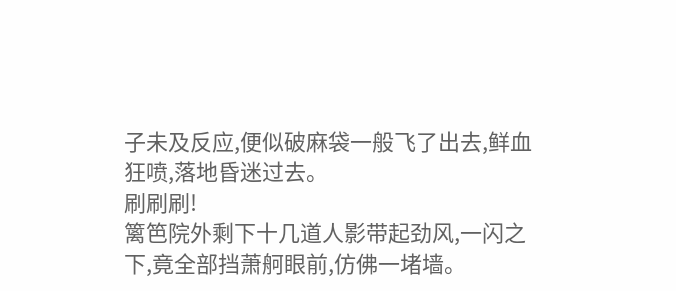子未及反应,便似破麻袋一般飞了出去,鲜血狂喷,落地昏迷过去。
刷刷刷!
篱笆院外剩下十几道人影带起劲风,一闪之下,竟全部挡萧舸眼前,仿佛一堵墙。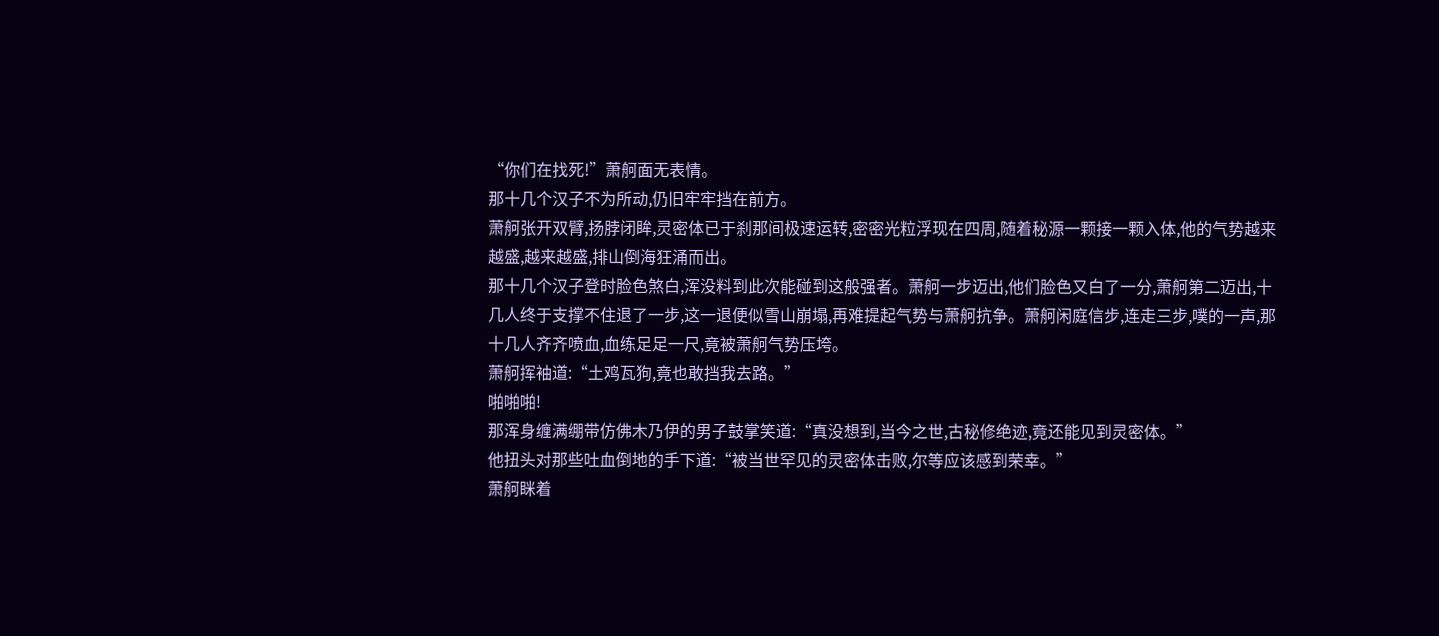“你们在找死!”萧舸面无表情。
那十几个汉子不为所动,仍旧牢牢挡在前方。
萧舸张开双臂,扬脖闭眸,灵密体已于刹那间极速运转,密密光粒浮现在四周,随着秘源一颗接一颗入体,他的气势越来越盛,越来越盛,排山倒海狂涌而出。
那十几个汉子登时脸色煞白,浑没料到此次能碰到这般强者。萧舸一步迈出,他们脸色又白了一分,萧舸第二迈出,十几人终于支撑不住退了一步,这一退便似雪山崩塌,再难提起气势与萧舸抗争。萧舸闲庭信步,连走三步,噗的一声,那十几人齐齐喷血,血练足足一尺,竟被萧舸气势压垮。
萧舸挥袖道:“土鸡瓦狗,竟也敢挡我去路。”
啪啪啪!
那浑身缠满绷带仿佛木乃伊的男子鼓掌笑道:“真没想到,当今之世,古秘修绝迹,竟还能见到灵密体。”
他扭头对那些吐血倒地的手下道:“被当世罕见的灵密体击败,尔等应该感到荣幸。”
萧舸眯着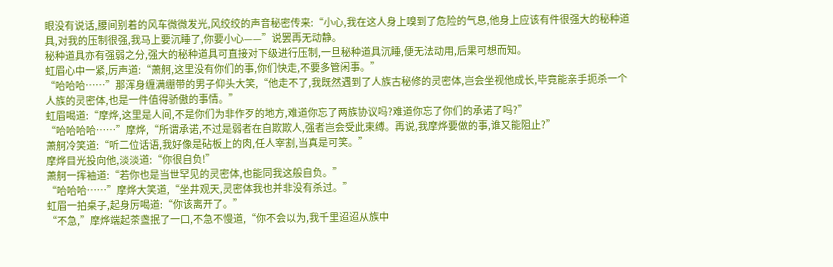眼没有说话,腰间别着的风车微微发光,风绞绞的声音秘密传来:“小心,我在这人身上嗅到了危险的气息,他身上应该有件很强大的秘种道具,对我的压制很强,我马上要沉睡了,你要小心——”说罢再无动静。
秘种道具亦有强弱之分,强大的秘种道具可直接对下级进行压制,一旦秘种道具沉睡,便无法动用,后果可想而知。
虹眉心中一紧,厉声道:“萧舸,这里没有你们的事,你们快走,不要多管闲事。”
“哈哈哈……”那浑身缠满绷带的男子仰头大笑,“他走不了,我既然遇到了人族古秘修的灵密体,岂会坐视他成长,毕竟能亲手扼杀一个人族的灵密体,也是一件值得骄傲的事情。”
虹眉喝道:“摩烨,这里是人间,不是你们为非作歹的地方,难道你忘了两族协议吗?难道你忘了你们的承诺了吗?”
“哈哈哈哈……”摩烨,“所谓承诺,不过是弱者在自欺欺人,强者岂会受此束缚。再说,我摩烨要做的事,谁又能阻止?”
萧舸冷笑道:“听二位话语,我好像是砧板上的肉,任人宰割,当真是可笑。”
摩烨目光投向他,淡淡道:“你很自负!”
萧舸一挥袖道:“若你也是当世罕见的灵密体,也能同我这般自负。”
“哈哈哈……”摩烨大笑道,“坐井观天,灵密体我也并非没有杀过。”
虹眉一拍桌子,起身厉喝道:“你该离开了。”
“不急,”摩烨端起茶盏抿了一口,不急不慢道,“你不会以为,我千里迢迢从族中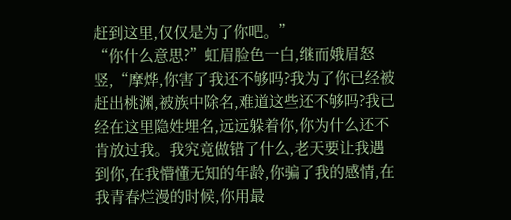赶到这里,仅仅是为了你吧。”
“你什么意思?”虹眉脸色一白,继而娥眉怒竖,“摩烨,你害了我还不够吗?我为了你已经被赶出桃渊,被族中除名,难道这些还不够吗?我已经在这里隐姓埋名,远远躲着你,你为什么还不肯放过我。我究竟做错了什么,老天要让我遇到你,在我懵懂无知的年龄,你骗了我的感情,在我青春烂漫的时候,你用最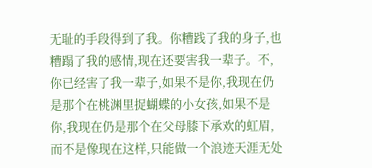无耻的手段得到了我。你糟践了我的身子,也糟蹋了我的感情,现在还要害我一辈子。不,你已经害了我一辈子,如果不是你,我现在仍是那个在桃渊里捉蝴蝶的小女孩,如果不是你,我现在仍是那个在父母膝下承欢的虹眉,而不是像现在这样,只能做一个浪迹天涯无处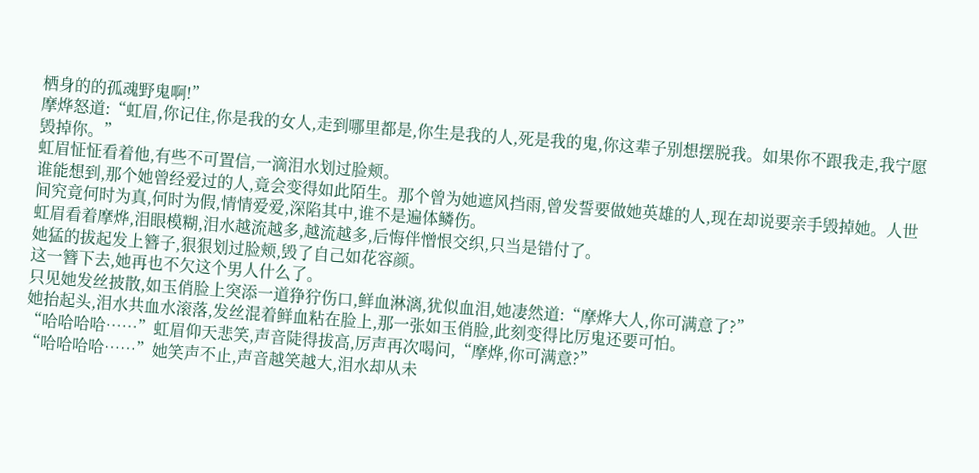栖身的的孤魂野鬼啊!”
摩烨怒道:“虹眉,你记住,你是我的女人,走到哪里都是,你生是我的人,死是我的鬼,你这辈子别想摆脱我。如果你不跟我走,我宁愿毁掉你。”
虹眉怔怔看着他,有些不可置信,一滴泪水划过脸颊。
谁能想到,那个她曾经爱过的人,竟会变得如此陌生。那个曾为她遮风挡雨,曾发誓要做她英雄的人,现在却说要亲手毁掉她。人世间究竟何时为真,何时为假,情情爱爱,深陷其中,谁不是遍体鳞伤。
虹眉看着摩烨,泪眼模糊,泪水越流越多,越流越多,后悔伴憎恨交织,只当是错付了。
她猛的拔起发上簪子,狠狠划过脸颊,毁了自己如花容颜。
这一簪下去,她再也不欠这个男人什么了。
只见她发丝披散,如玉俏脸上突添一道狰狞伤口,鲜血淋漓,犹似血泪,她凄然道:“摩烨大人,你可满意了?”
她抬起头,泪水共血水滚落,发丝混着鲜血粘在脸上,那一张如玉俏脸,此刻变得比厉鬼还要可怕。
“哈哈哈哈……”虹眉仰天悲笑,声音陡得拔高,厉声再次喝问,“摩烨,你可满意?”
“哈哈哈哈……”她笑声不止,声音越笑越大,泪水却从未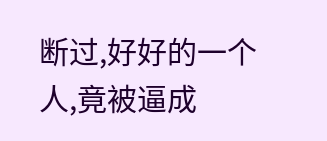断过,好好的一个人,竟被逼成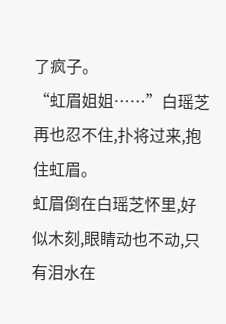了疯子。
“虹眉姐姐……”白瑶芝再也忍不住,扑将过来,抱住虹眉。
虹眉倒在白瑶芝怀里,好似木刻,眼睛动也不动,只有泪水在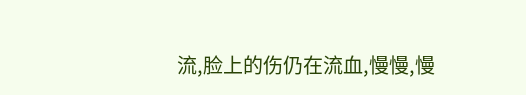流,脸上的伤仍在流血,慢慢,慢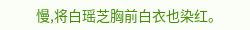慢,将白瑶芝胸前白衣也染红。